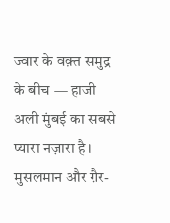ज्वार के वक़्त समुद्र के बीच — हाजी अली मुंबई का सबसे प्यारा नज़ारा है। मुसलमान और ग़ैर-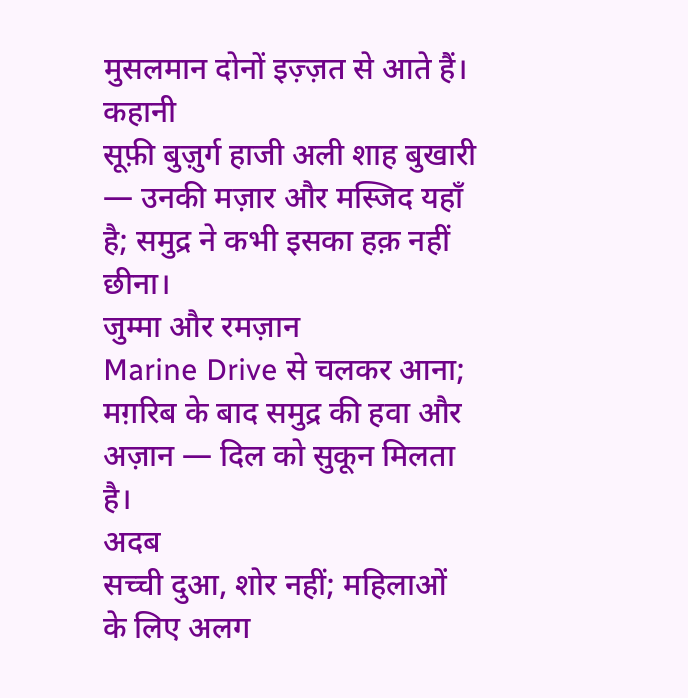मुसलमान दोनों इज़्ज़त से आते हैं।
कहानी
सूफ़ी बुज़ुर्ग हाजी अली शाह बुखारी — उनकी मज़ार और मस्जिद यहाँ है; समुद्र ने कभी इसका हक़ नहीं छीना।
जुम्मा और रमज़ान
Marine Drive से चलकर आना; मग़रिब के बाद समुद्र की हवा और अज़ान — दिल को सुकून मिलता है।
अदब
सच्ची दुआ, शोर नहीं; महिलाओं के लिए अलग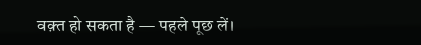वक़्त हो सकता है — पहले पूछ लें।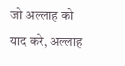जो अल्लाह को याद करे, अल्लाह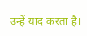उन्हें याद करता है।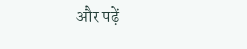और पढ़ें